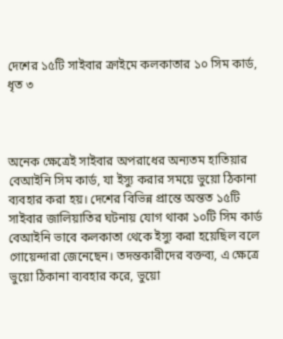দেশের ১৫টি সাইবার ক্রাইমে কলকাতার ১০ সিম কার্ড, ধৃত ৩



অনেক ক্ষেত্রেই সাইবার অপরাধের অন্যতম হাতিয়ার বেআইনি সিম কার্ড, যা ইস্যু করার সময়ে ভুয়ো ঠিকানা ব্যবহার করা হয়। দেশের বিভিন্ন প্রান্তে অন্তত ১৫টি সাইবার জালিয়াতির ঘটনায় যোগ থাকা ১০টি সিম কার্ড বেআইনি ভাবে কলকাতা থেকে ইস্যু করা হয়েছিল বলে গোয়েন্দারা জেনেছেন। তদন্তকারীদের বক্তব্য, এ ক্ষেত্রে ভুয়ো ঠিকানা ব্যবহার করে, ভুয়ো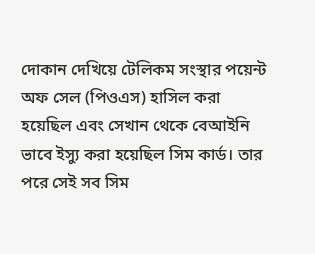দোকান দেখিয়ে টেলিকম সংস্থার পয়েন্ট অফ সেল (পিওএস) হাসিল করা হয়েছিল এবং সেখান থেকে বেআইনি ভাবে ইস্যু করা হয়েছিল সিম কার্ড। তার পরে সেই সব সিম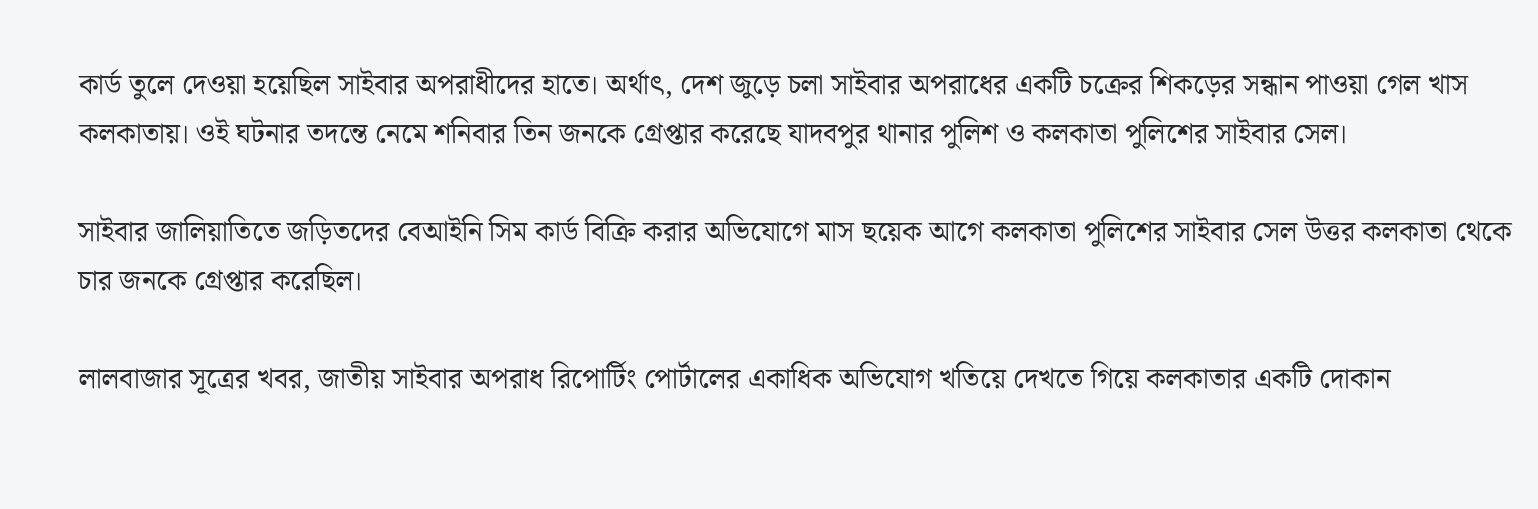কার্ড তুলে দেওয়া হয়েছিল সাইবার অপরাধীদের হাতে। অর্থাৎ, দেশ জুড়ে চলা সাইবার অপরাধের একটি চক্রের শিকড়ের সন্ধান পাওয়া গেল খাস কলকাতায়। ওই ঘটনার তদন্তে নেমে শনিবার তিন জনকে গ্রেপ্তার করেছে যাদবপুর থানার পুলিশ ও কলকাতা পুলিশের সাইবার সেল।

সাইবার জালিয়াতিতে জড়িতদের বেআইনি সিম কার্ড বিক্রি করার অভিযোগে মাস ছয়েক আগে কলকাতা পুলিশের সাইবার সেল উত্তর কলকাতা থেকে চার জনকে গ্রেপ্তার করেছিল।

লালবাজার সূত্রের খবর, জাতীয় সাইবার অপরাধ রিপোর্টিং পোর্টালের একাধিক অভিযোগ খতিয়ে দেখতে গিয়ে কলকাতার একটি দোকান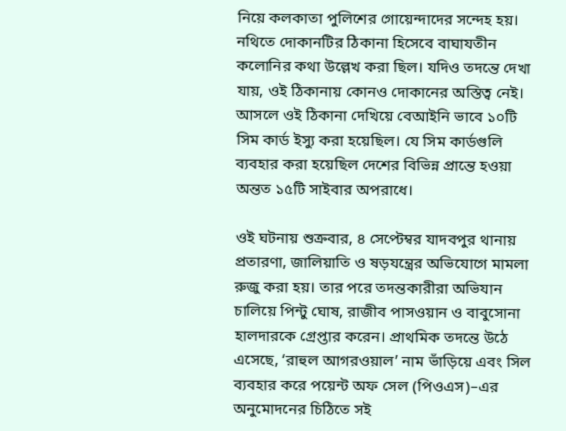নিয়ে কলকাতা পুলিশের গোয়েন্দাদের সন্দেহ হয়। নথিতে দোকানটির ঠিকানা হিসেবে বাঘাযতীন কলোনির কথা উল্লেখ করা ছিল। যদিও তদন্তে দেখা যায়, ওই ঠিকানায় কোনও দোকানের অস্তিত্ব নেই। আসলে ওই ঠিকানা দেখিয়ে বেআইনি ভাবে ১০টি সিম কার্ড ইস্যু করা হয়েছিল। যে সিম কার্ডগুলি ব্যবহার করা হয়েছিল দেশের বিভিন্ন প্রান্তে হওয়া অন্তত ১৫টি সাইবার অপরাধে।

ওই ঘটনায় শুক্রবার, ৪ সেপ্টেম্বর যাদবপুর থানায় প্রতারণা, জালিয়াতি ও ষড়যন্ত্রের অভিযোগে মামলা রুজু করা হয়। তার পরে তদন্তকারীরা অভিযান চালিয়ে পিন্টু ঘোষ, রাজীব পাসওয়ান ও বাবুসোনা হালদারকে গ্রেপ্তার করেন। প্রাথমিক তদন্তে উঠে এসেছে, ‘রাহুল আগরওয়াল’ নাম ভাঁড়িয়ে এবং সিল ব্যবহার করে পয়েন্ট অফ সেল (পিওএস)–এর অনুমোদনের চিঠিতে সই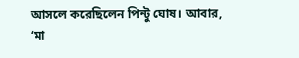আসলে করেছিলেন পিন্টু ঘোষ। আবার, ‘মা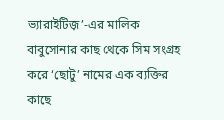ভ্যারাইটিজ়’-এর মালিক বাবুসোনার কাছ থেকে সিম সংগ্রহ করে ‘ছোটু’ নামের এক ব্যক্তির কাছে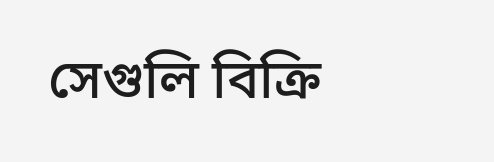সেগুলি বিক্রি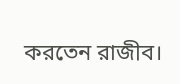করতেন রাজীব।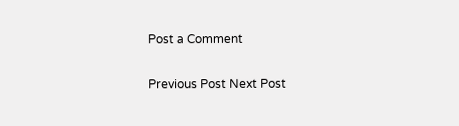Post a Comment

Previous Post Next Post